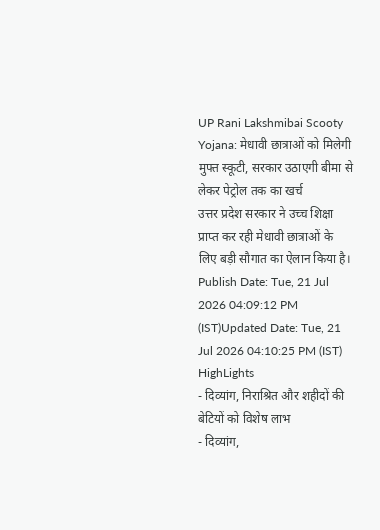UP Rani Lakshmibai Scooty Yojana: मेधावी छात्राओं को मिलेगी मुफ्त स्कूटी, सरकार उठाएगी बीमा से लेकर पेट्रोल तक का खर्च
उत्तर प्रदेश सरकार ने उच्च शिक्षा प्राप्त कर रही मेधावी छात्राओं के लिए बड़ी सौगात का ऐलान किया है।
Publish Date: Tue, 21 Jul 2026 04:09:12 PM (IST)Updated Date: Tue, 21 Jul 2026 04:10:25 PM (IST)
HighLights
- दिव्यांग, निराश्रित और शहीदों की बेटियों को विशेष लाभ
- दिव्यांग,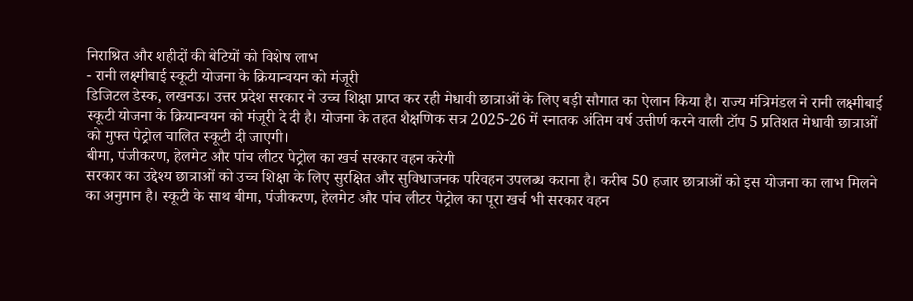निराश्रित और शहीदों की बेटियों को विशेष लाभ
- रानी लक्ष्मीबाई स्कूटी योजना के क्रियान्वयन को मंजूरी
डिजिटल डेस्क, लखनऊ। उत्तर प्रदेश सरकार ने उच्च शिक्षा प्राप्त कर रही मेधावी छात्राओं के लिए बड़ी सौगात का ऐलान किया है। राज्य मंत्रिमंडल ने रानी लक्ष्मीबाई स्कूटी योजना के क्रियान्वयन को मंजूरी दे दी है। योजना के तहत शैक्षणिक सत्र 2025-26 में स्नातक अंतिम वर्ष उत्तीर्ण करने वाली टॉप 5 प्रतिशत मेधावी छात्राओं को मुफ्त पेट्रोल चालित स्कूटी दी जाएगी।
बीमा, पंजीकरण, हेलमेट और पांच लीटर पेट्रोल का खर्च सरकार वहन करेगी
सरकार का उद्देश्य छात्राओं को उच्च शिक्षा के लिए सुरक्षित और सुविधाजनक परिवहन उपलब्ध कराना है। करीब 50 हजार छात्राओं को इस योजना का लाभ मिलने का अनुमान है। स्कूटी के साथ बीमा, पंजीकरण, हेलमेट और पांच लीटर पेट्रोल का पूरा खर्च भी सरकार वहन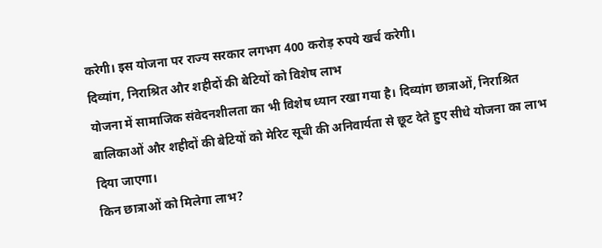करेगी। इस योजना पर राज्य सरकार लगभग 400 करोड़ रुपये खर्च करेगी।
दिव्यांग, निराश्रित और शहीदों की बेटियों को विशेष लाभ
योजना में सामाजिक संवेदनशीलता का भी विशेष ध्यान रखा गया है। दिव्यांग छात्राओं, निराश्रित बालिकाओं और शहीदों की बेटियों को मेरिट सूची की अनिवार्यता से छूट देते हुए सीधे योजना का लाभ दिया जाएगा।
किन छात्राओं को मिलेगा लाभ?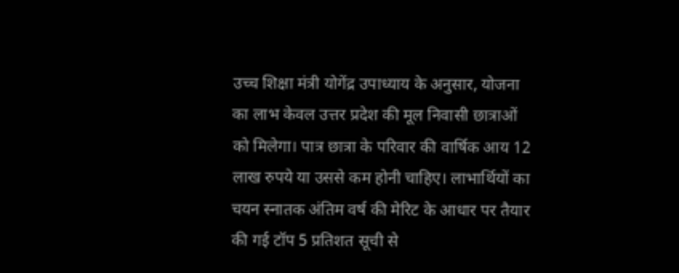उच्च शिक्षा मंत्री योगेंद्र उपाध्याय के अनुसार, योजना का लाभ केवल उत्तर प्रदेश की मूल निवासी छात्राओं को मिलेगा। पात्र छात्रा के परिवार की वार्षिक आय 12 लाख रुपये या उससे कम होनी चाहिए। लाभार्थियों का चयन स्नातक अंतिम वर्ष की मेरिट के आधार पर तैयार की गई टॉप 5 प्रतिशत सूची से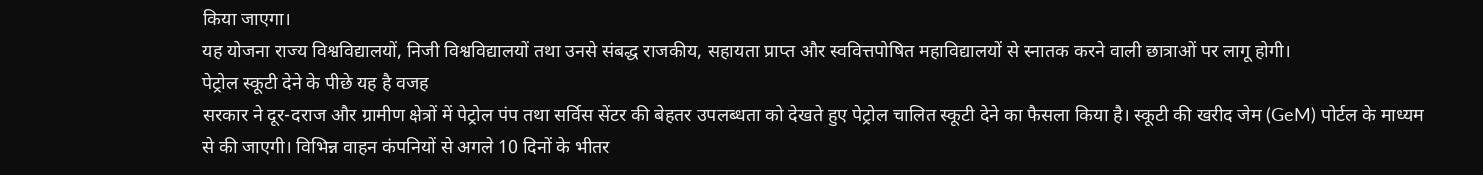किया जाएगा।
यह योजना राज्य विश्वविद्यालयों, निजी विश्वविद्यालयों तथा उनसे संबद्ध राजकीय, सहायता प्राप्त और स्ववित्तपोषित महाविद्यालयों से स्नातक करने वाली छात्राओं पर लागू होगी।
पेट्रोल स्कूटी देने के पीछे यह है वजह
सरकार ने दूर-दराज और ग्रामीण क्षेत्रों में पेट्रोल पंप तथा सर्विस सेंटर की बेहतर उपलब्धता को देखते हुए पेट्रोल चालित स्कूटी देने का फैसला किया है। स्कूटी की खरीद जेम (GeM) पोर्टल के माध्यम से की जाएगी। विभिन्न वाहन कंपनियों से अगले 10 दिनों के भीतर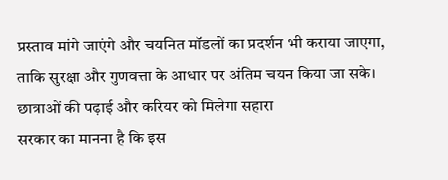प्रस्ताव मांगे जाएंगे और चयनित मॉडलों का प्रदर्शन भी कराया जाएगा, ताकि सुरक्षा और गुणवत्ता के आधार पर अंतिम चयन किया जा सके।
छात्राओं की पढ़ाई और करियर को मिलेगा सहारा
सरकार का मानना है कि इस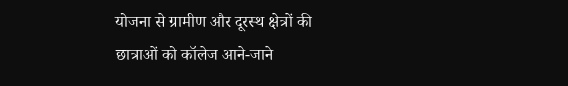योजना से ग्रामीण और दूरस्थ क्षेत्रों की छात्राओं को कॉलेज आने-जाने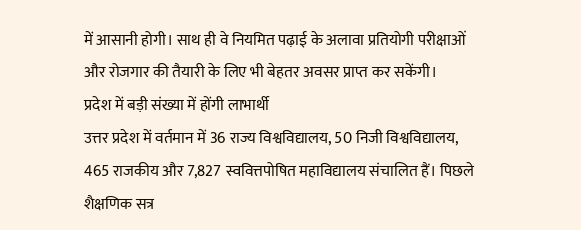में आसानी होगी। साथ ही वे नियमित पढ़ाई के अलावा प्रतियोगी परीक्षाओं और रोजगार की तैयारी के लिए भी बेहतर अवसर प्राप्त कर सकेंगी।
प्रदेश में बड़ी संख्या में होंगी लाभार्थी
उत्तर प्रदेश में वर्तमान में 36 राज्य विश्वविद्यालय, 50 निजी विश्वविद्यालय, 465 राजकीय और 7,827 स्ववित्तपोषित महाविद्यालय संचालित हैं। पिछले शैक्षणिक सत्र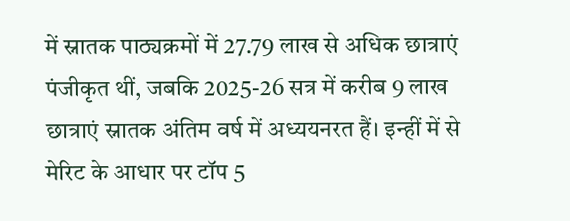में स्नातक पाठ्यक्रमों में 27.79 लाख से अधिक छात्राएं पंजीकृत थीं, जबकि 2025-26 सत्र में करीब 9 लाख छात्राएं स्नातक अंतिम वर्ष में अध्ययनरत हैं। इन्हीं में से मेरिट के आधार पर टॉप 5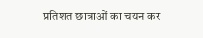प्रतिशत छात्राओं का चयन कर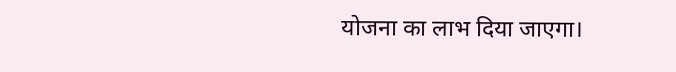योजना का लाभ दिया जाएगा।